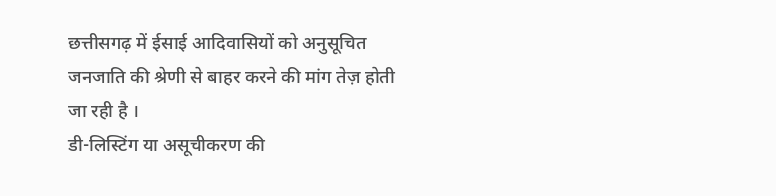छत्तीसगढ़ में ईसाई आदिवासियों को अनुसूचित जनजाति की श्रेणी से बाहर करने की मांग तेज़ होती जा रही है ।
डी-लिस्टिंग या असूचीकरण की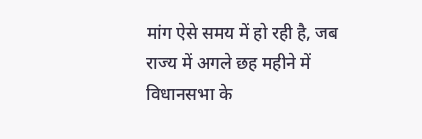मांग ऐसे समय में हो रही है, जब राज्य में अगले छह महीने में विधानसभा के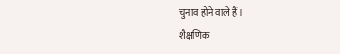चुनाव होने वाले हैं ।
शैक्षणिक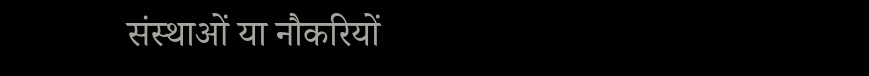संस्थाओं या नौकरियों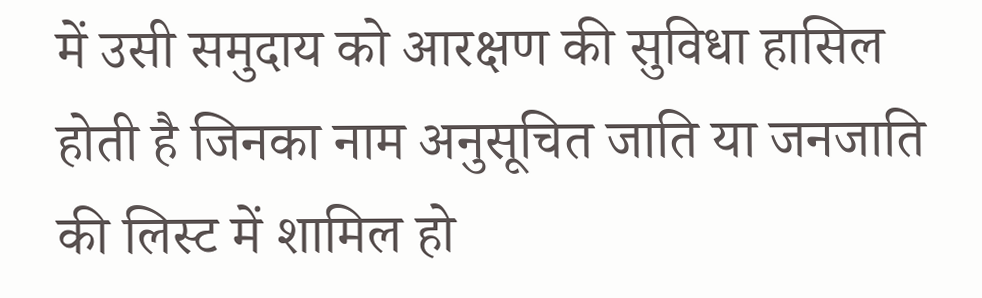में उसी समुदाय को आरक्षण की सुविधा हासिल होती है जिनका नाम अनुसूचित जाति या जनजाति की लिस्ट में शामिल हो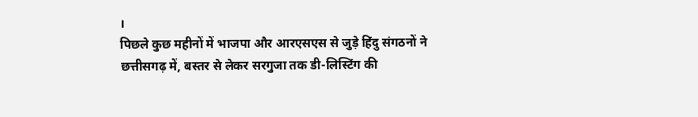।
पिछले कुछ महीनों में भाजपा और आरएसएस से जुड़े हिंदु संगठनों ने छत्तीसगढ़ में, बस्तर से लेकर सरगुजा तक डी-लिस्टिंग की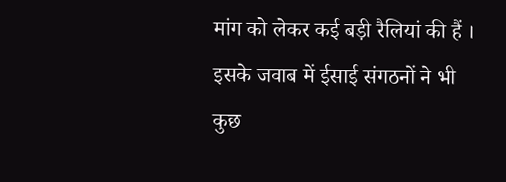मांग को लेकर कई बड़ी रैलियां की हैं । इसके जवाब में ईसाई संगठनों ने भी कुछ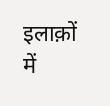इलाक़ों में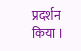प्रदर्शन किया ।